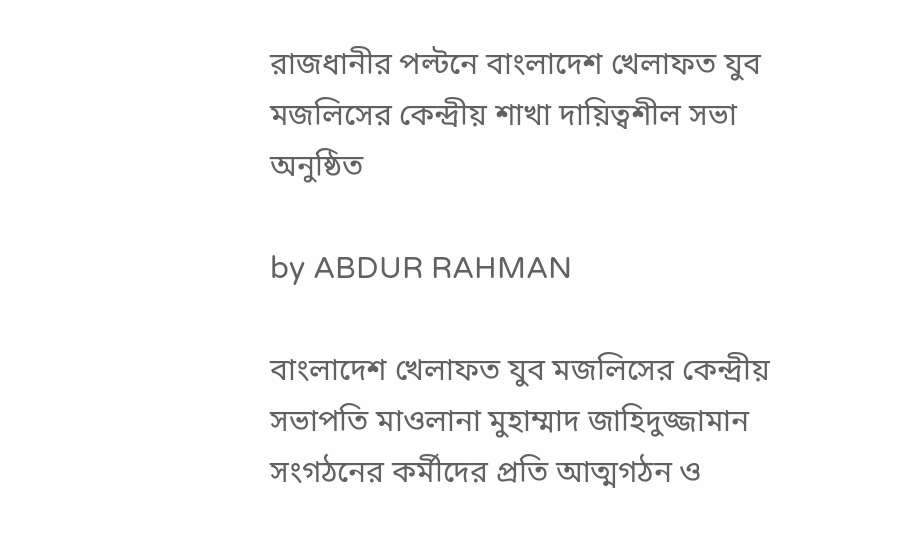রাজধানীর পল্টনে বাংলাদেশ খেলাফত যুব মজলিসের কেন্দ্রীয় শাখা দায়িত্বশীল সভা অনুষ্ঠিত

by ABDUR RAHMAN

বাংলাদেশ খেলাফত যুব মজলিসের কেন্দ্রীয় সভাপতি মাওলানা মুহাম্মাদ জাহিদুজ্জামান সংগঠনের কর্মীদের প্রতি আত্মগঠন ও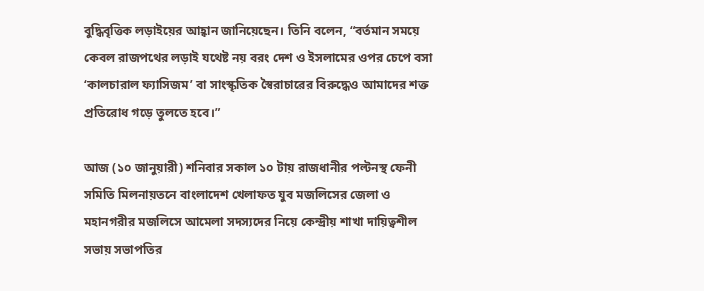বুদ্ধিবৃত্তিক লড়াইয়ের আহ্বান জানিয়েছেন। তিনি বলেন, “বর্তমান সময়ে কেবল রাজপথের লড়াই যথেষ্ট নয় বরং দেশ ও ইসলামের ওপর চেপে বসা ‘কালচারাল ফ্যাসিজম’ বা সাংস্কৃতিক স্বৈরাচারের বিরুদ্ধেও আমাদের শক্ত প্রতিরোধ গড়ে তুলতে হবে।”

আজ (১০ জানুয়ারী) শনিবার সকাল ১০ টায় রাজধানীর পল্টনস্থ ফেনী সমিতি মিলনায়তনে বাংলাদেশ খেলাফত যুব মজলিসের জেলা ও মহানগরীর মজলিসে আমেলা সদস্যদের নিয়ে কেন্দ্রীয় শাখা দায়িত্বশীল সভায় সভাপতির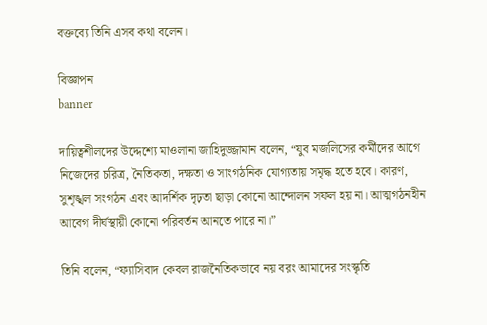বক্তব্যে তিনি এসব কথা বলেন।

বিজ্ঞাপন
banner

দায়িত্বশীলদের উদ্দেশ্যে মাওলানা জাহিদুজ্জামান বলেন, “যুব মজলিসের কর্মীদের আগে নিজেদের চরিত্র, নৈতিকতা, দক্ষতা ও সাংগঠনিক যোগ্যতায় সমৃদ্ধ হতে হবে। কারণ, সুশৃঙ্খল সংগঠন এবং আদর্শিক দৃঢ়তা ছাড়া কোনো আন্দোলন সফল হয় না। আত্মগঠনহীন আবেগ দীর্ঘস্থায়ী কোনো পরিবর্তন আনতে পারে না।”

তিনি বলেন, “ফ্যাসিবাদ কেবল রাজনৈতিকভাবে নয় বরং আমাদের সংস্কৃতি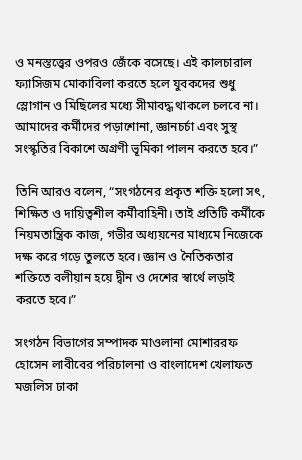ও মনস্তত্ত্বের ওপরও জেঁকে বসেছে। এই কালচারাল ফ্যাসিজম মোকাবিলা করতে হলে যুবকদের শুধু স্লোগান ও মিছিলের মধ্যে সীমাবদ্ধ থাকলে চলবে না। আমাদের কর্মীদের পড়াশোনা, জ্ঞানচর্চা এবং সুস্থ সংস্কৃতির বিকাশে অগ্রণী ভূমিকা পালন করতে হবে।”

তিনি আরও বলেন, “সংগঠনের প্রকৃত শক্তি হলো সৎ, শিক্ষিত ও দায়িত্বশীল কর্মীবাহিনী। তাই প্রতিটি কর্মীকে নিয়মতান্ত্রিক কাজ, গভীর অধ্যয়নের মাধ্যমে নিজেকে দক্ষ করে গড়ে তুলতে হবে। জ্ঞান ও নৈতিকতার শক্তিতে বলীয়ান হয়ে দ্বীন ও দেশের স্বার্থে লড়াই করতে হবে।”

সংগঠন বিভাগের সম্পাদক মাওলানা মোশাররফ হোসেন লাবীবের পরিচালনা ও বাংলাদেশ খেলাফত মজলিস ঢাকা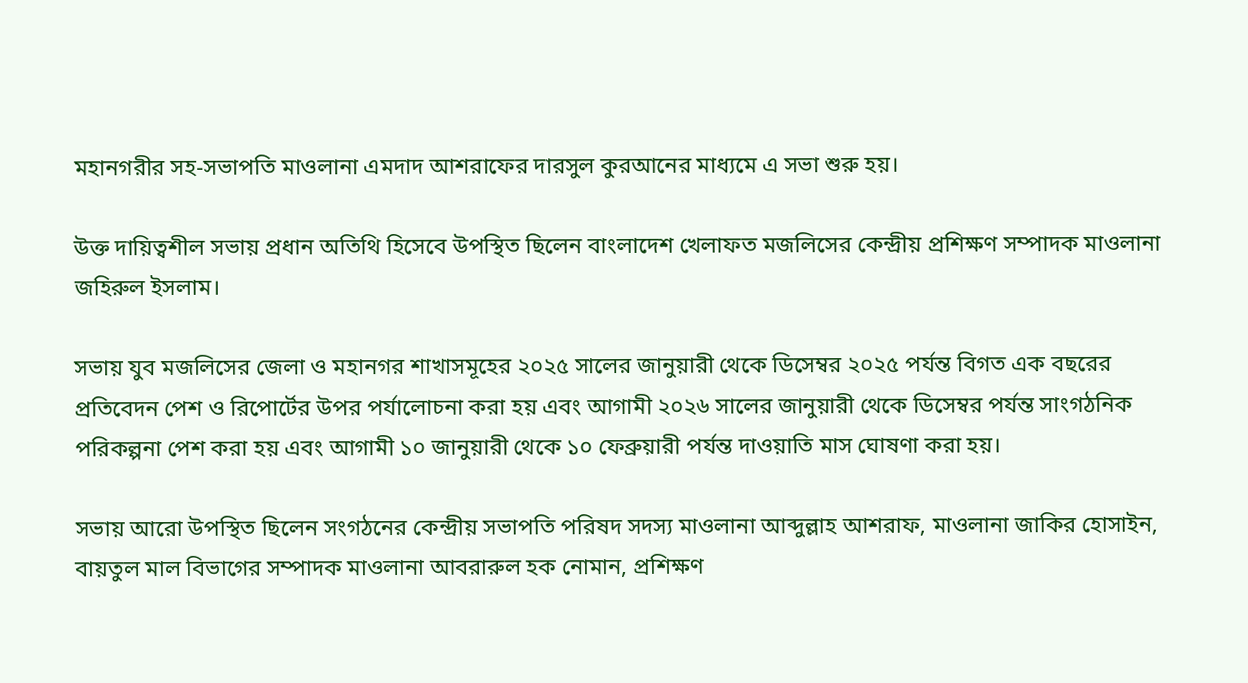মহানগরীর সহ-সভাপতি মাওলানা এমদাদ আশরাফের দারসুল কুরআনের মাধ্যমে এ সভা শুরু হয়।

উক্ত দায়িত্বশীল সভায় প্রধান অতিথি হিসেবে উপস্থিত ছিলেন বাংলাদেশ খেলাফত মজলিসের কেন্দ্রীয় প্রশিক্ষণ সম্পাদক মাওলানা জহিরুল ইসলাম।

সভায় যুব মজলিসের জেলা ও মহানগর শাখাসমূহের ২০২৫ সালের জানুয়ারী থেকে ডিসেম্বর ২০২৫ পর্যন্ত বিগত এক বছরের প্রতিবেদন পেশ ও রিপোর্টের উপর পর্যালোচনা করা হয় এবং আগামী ২০২৬ সালের জানুয়ারী থেকে ডিসেম্বর পর্যন্ত সাংগঠনিক পরিকল্পনা পেশ করা হয় এবং আগামী ১০ জানুয়ারী থেকে ১০ ফেব্রুয়ারী পর্যন্ত দাওয়াতি মাস ঘোষণা করা হয়।

সভায় আরো উপস্থিত ছিলেন সংগঠনের কেন্দ্রীয় সভাপতি পরিষদ সদস্য মাওলানা আব্দুল্লাহ আশরাফ, মাওলানা জাকির হোসাইন, বায়তুল মাল বিভাগের সম্পাদক মাওলানা আবরারুল হক নোমান, প্রশিক্ষণ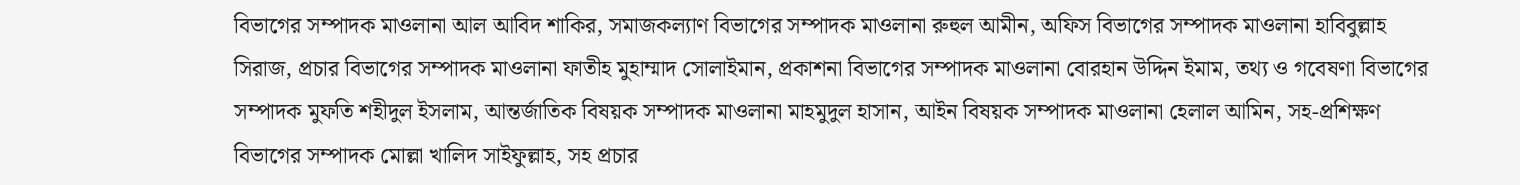বিভাগের সম্পাদক মাওলানা আল আবিদ শাকির, সমাজকল্যাণ বিভাগের সম্পাদক মাওলানা রুহুল আমীন, অফিস বিভাগের সম্পাদক মাওলানা হাবিবুল্লাহ সিরাজ, প্রচার বিভাগের সম্পাদক মাওলানা ফাতীহ মুহাম্মাদ সোলাইমান, প্রকাশনা বিভাগের সম্পাদক মাওলানা বোরহান উদ্দিন ইমাম, তথ্য ও গবেষণা বিভাগের সম্পাদক মুফতি শহীদুল ইসলাম, আন্তর্জাতিক বিষয়ক সম্পাদক মাওলানা মাহমুদুল হাসান, আইন বিষয়ক সম্পাদক মাওলানা হেলাল আমিন, সহ-প্রশিক্ষণ বিভাগের সম্পাদক মোল্লা খালিদ সাইফুল্লাহ, সহ প্রচার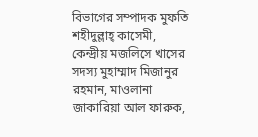বিভাগের সম্পাদক মুফতি শহীদুল্লাহ্ কাসেমী, কেন্দ্রীয় মজলিসে খাসের সদস্য মুহাম্মাদ মিজানুর রহমান, মাওলানা জাকারিয়া আল ফারুক,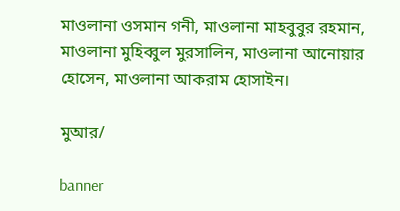মাওলানা ওসমান গনী, মাওলানা মাহবুবুর রহমান, মাওলানা মুহিব্বুল মুরসালিন, মাওলানা আনোয়ার হোসেন, মাওলানা আকরাম হোসাইন।

মুআর/

banner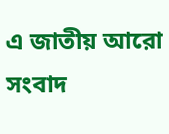এ জাতীয় আরো সংবাদ